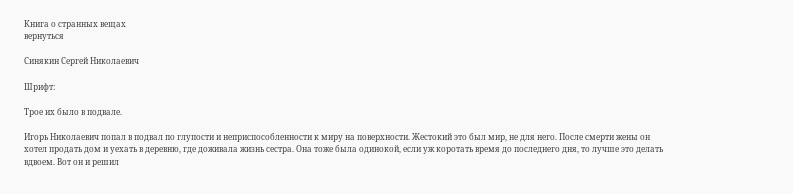Книга о странных вещах
вернуться

Синякин Сергей Николаевич

Шрифт:

Трое их было в подвале.

Игорь Николаевич попал в подвал по глупости и неприспособленности к миру на поверхности. Жестокий это был мир, не для него. После смерти жены он хотел продать дом и уехать в деревню, где доживала жизнь сестра. Она тоже была одинокой, если уж коротать время до последнего дня, то лучше это делать вдвоем. Вот он и решил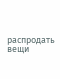распродать вещи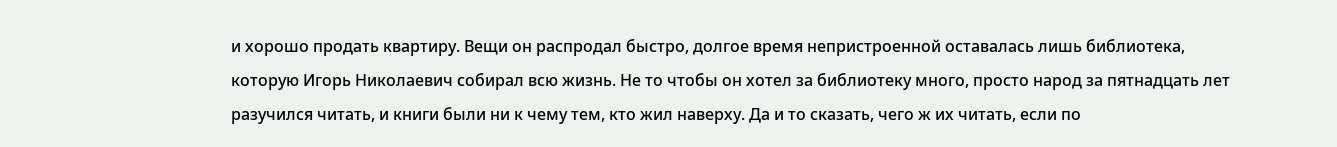и хорошо продать квартиру. Вещи он распродал быстро, долгое время непристроенной оставалась лишь библиотека, которую Игорь Николаевич собирал всю жизнь. Не то чтобы он хотел за библиотеку много, просто народ за пятнадцать лет разучился читать, и книги были ни к чему тем, кто жил наверху. Да и то сказать, чего ж их читать, если по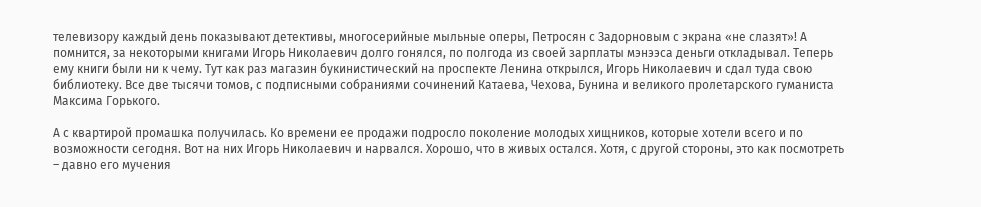телевизору каждый день показывают детективы, многосерийные мыльные оперы, Петросян с Задорновым с экрана «не слазят»! А помнится, за некоторыми книгами Игорь Николаевич долго гонялся, по полгода из своей зарплаты мэнээса деньги откладывал. Теперь ему книги были ни к чему. Тут как раз магазин букинистический на проспекте Ленина открылся, Игорь Николаевич и сдал туда свою библиотеку. Все две тысячи томов, с подписными собраниями сочинений Катаева, Чехова, Бунина и великого пролетарского гуманиста Максима Горького.

А с квартирой промашка получилась. Ко времени ее продажи подросло поколение молодых хищников, которые хотели всего и по возможности сегодня. Вот на них Игорь Николаевич и нарвался. Хорошо, что в живых остался. Хотя, с другой стороны, это как посмотреть – давно его мучения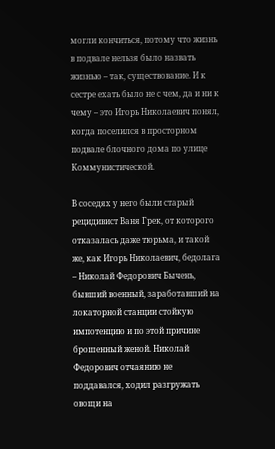могли кончиться, потому что жизнь в подвале нельзя было назвать жизнью – так, существование. И к сестре ехать было не с чем, да и ни к чему – это Игорь Николаевич понял, когда поселился в просторном подвале блочного дома по улице Коммунистической.

В соседях у него были старый рецидивист Ваня Грек, от которого отказалась даже тюрьма, и такой же, как Игорь Николаевич, бедолага – Николай Федорович Бычень, бывший военный, заработавший на локаторной станции стойкую импотенцию и по этой причине брошенный женой. Николай Федорович отчаянию не поддавался, ходил разгружать овощи на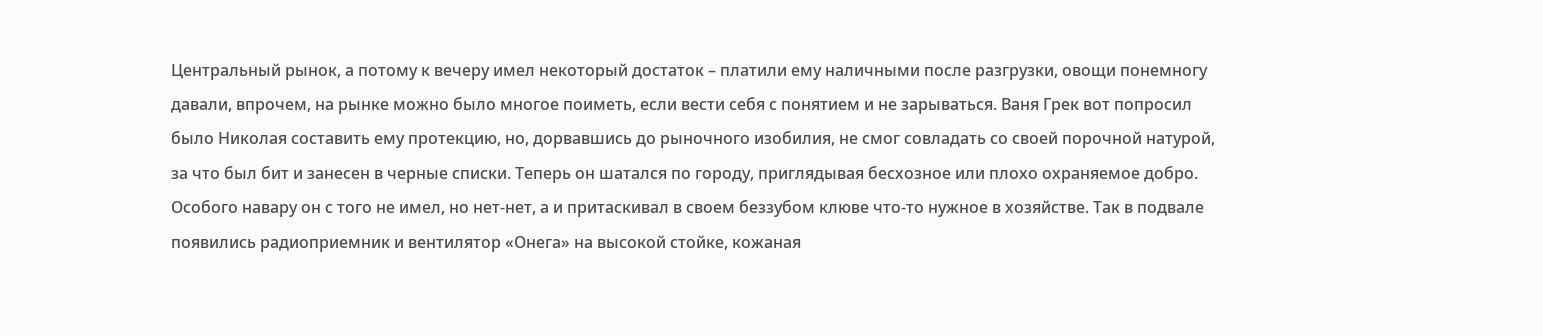Центральный рынок, а потому к вечеру имел некоторый достаток – платили ему наличными после разгрузки, овощи понемногу давали, впрочем, на рынке можно было многое поиметь, если вести себя с понятием и не зарываться. Ваня Грек вот попросил было Николая составить ему протекцию, но, дорвавшись до рыночного изобилия, не смог совладать со своей порочной натурой, за что был бит и занесен в черные списки. Теперь он шатался по городу, приглядывая бесхозное или плохо охраняемое добро. Особого навару он с того не имел, но нет-нет, а и притаскивал в своем беззубом клюве что-то нужное в хозяйстве. Так в подвале появились радиоприемник и вентилятор «Онега» на высокой стойке, кожаная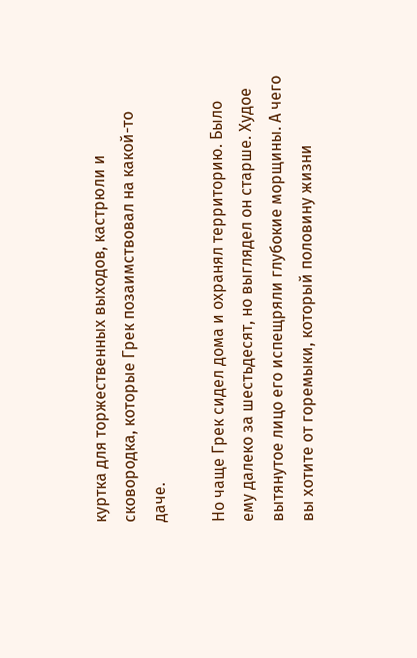куртка для торжественных выходов, кастрюли и сковородка, которые Грек позаимствовал на какой-то даче.

Но чаще Грек сидел дома и охранял территорию. Было ему далеко за шестьдесят, но выглядел он старше. Худое вытянутое лицо его испещряли глубокие морщины. А чего вы хотите от горемыки, который половину жизни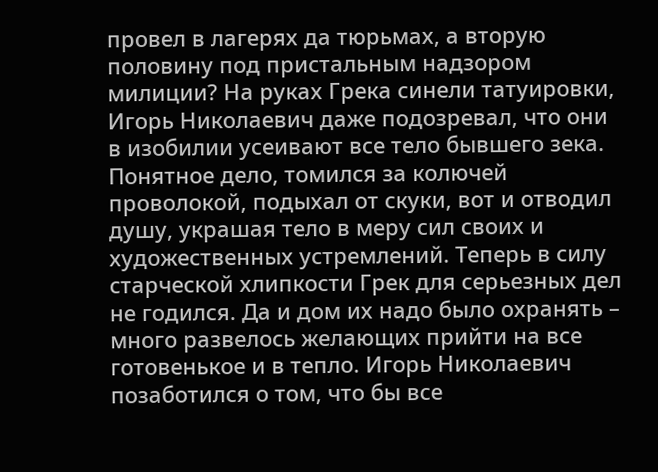провел в лагерях да тюрьмах, а вторую половину под пристальным надзором милиции? На руках Грека синели татуировки, Игорь Николаевич даже подозревал, что они в изобилии усеивают все тело бывшего зека. Понятное дело, томился за колючей проволокой, подыхал от скуки, вот и отводил душу, украшая тело в меру сил своих и художественных устремлений. Теперь в силу старческой хлипкости Грек для серьезных дел не годился. Да и дом их надо было охранять – много развелось желающих прийти на все готовенькое и в тепло. Игорь Николаевич позаботился о том, что бы все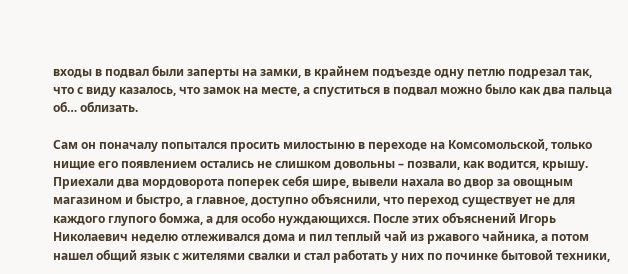входы в подвал были заперты на замки, в крайнем подъезде одну петлю подрезал так, что с виду казалось, что замок на месте, а спуститься в подвал можно было как два пальца об… облизать.

Сам он поначалу попытался просить милостыню в переходе на Комсомольской, только нищие его появлением остались не слишком довольны – позвали, как водится, крышу. Приехали два мордоворота поперек себя шире, вывели нахала во двор за овощным магазином и быстро, а главное, доступно объяснили, что переход существует не для каждого глупого бомжа, а для особо нуждающихся. После этих объяснений Игорь Николаевич неделю отлеживался дома и пил теплый чай из ржавого чайника, а потом нашел общий язык с жителями свалки и стал работать у них по починке бытовой техники,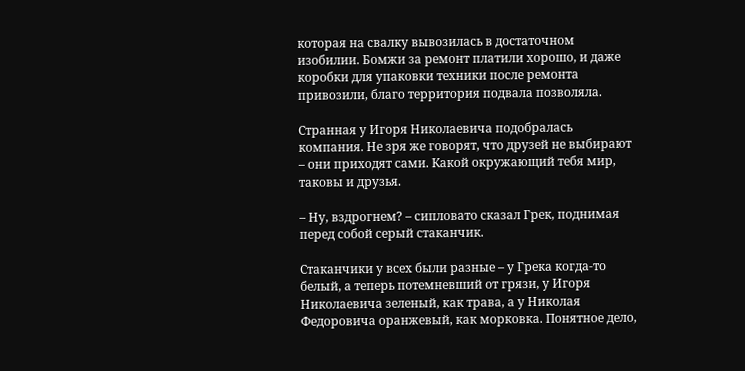которая на свалку вывозилась в достаточном изобилии. Бомжи за ремонт платили хорошо, и даже коробки для упаковки техники после ремонта привозили, благо территория подвала позволяла.

Странная у Игоря Николаевича подобралась компания. Не зря же говорят, что друзей не выбирают – они приходят сами. Какой окружающий тебя мир, таковы и друзья.

– Ну, вздрогнем? – сипловато сказал Грек, поднимая перед собой серый стаканчик.

Стаканчики у всех были разные – у Грека когда-то белый, а теперь потемневший от грязи, у Игоря Николаевича зеленый, как трава, а у Николая Федоровича оранжевый, как морковка. Понятное дело,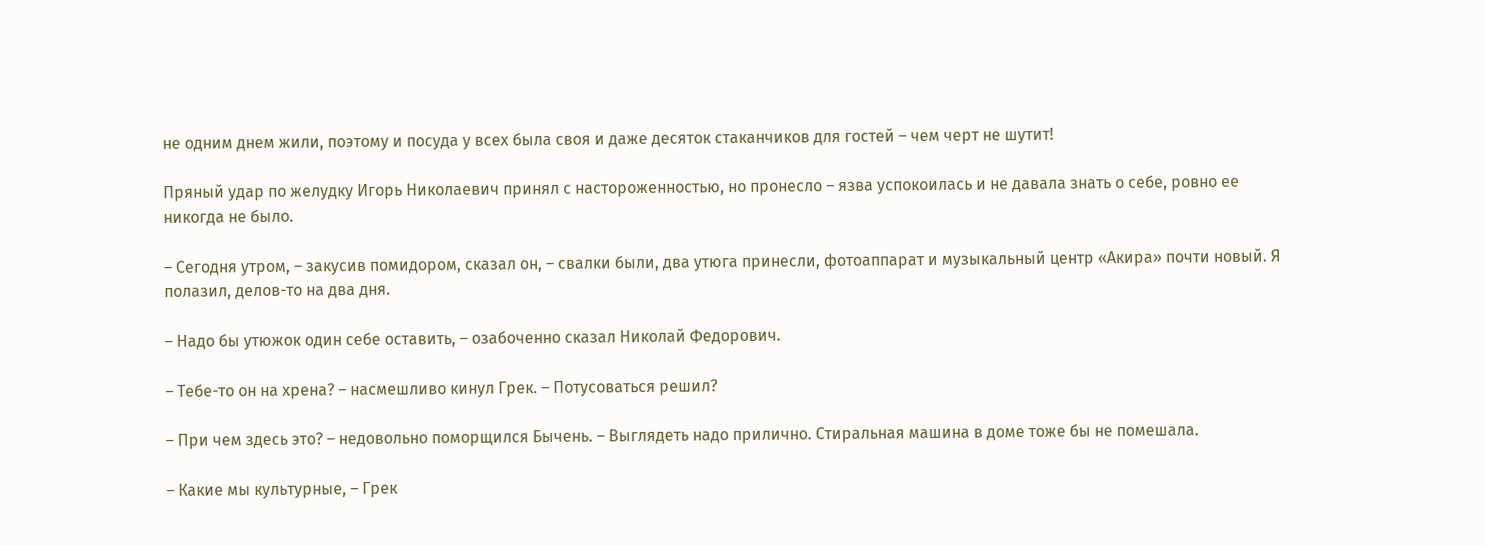не одним днем жили, поэтому и посуда у всех была своя и даже десяток стаканчиков для гостей – чем черт не шутит!

Пряный удар по желудку Игорь Николаевич принял с настороженностью, но пронесло – язва успокоилась и не давала знать о себе, ровно ее никогда не было.

– Сегодня утром, – закусив помидором, сказал он, – свалки были, два утюга принесли, фотоаппарат и музыкальный центр «Акира» почти новый. Я полазил, делов-то на два дня.

– Надо бы утюжок один себе оставить, – озабоченно сказал Николай Федорович.

– Тебе-то он на хрена? – насмешливо кинул Грек. – Потусоваться решил?

– При чем здесь это? – недовольно поморщился Бычень. – Выглядеть надо прилично. Стиральная машина в доме тоже бы не помешала.

– Какие мы культурные, – Грек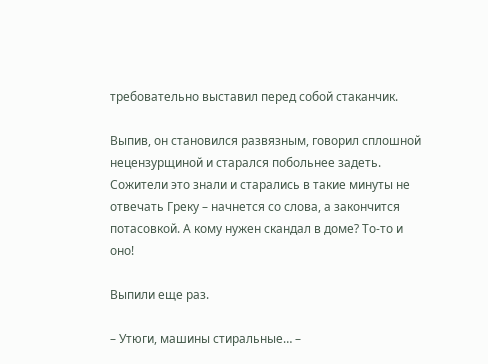требовательно выставил перед собой стаканчик.

Выпив, он становился развязным, говорил сплошной нецензурщиной и старался побольнее задеть. Сожители это знали и старались в такие минуты не отвечать Греку – начнется со слова, а закончится потасовкой. А кому нужен скандал в доме? То-то и оно!

Выпили еще раз.

– Утюги, машины стиральные… –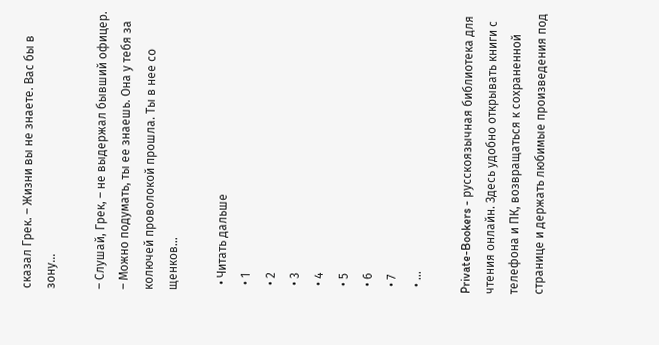сказал Грек. – Жизни вы не знаете. Вас бы в зону…

– Слушай, Грек, – не выдержал бывший офицер. – Можно подумать, ты ее знаешь. Она у тебя за колючей проволокой прошла. Ты в нее со щенков…

  • Читать дальше
  • 1
  • 2
  • 3
  • 4
  • 5
  • 6
  • 7
  • ...

Private-Bookers - русскоязычная библиотека для чтения онлайн. Здесь удобно открывать книги с телефона и ПК, возвращаться к сохраненной странице и держать любимые произведения под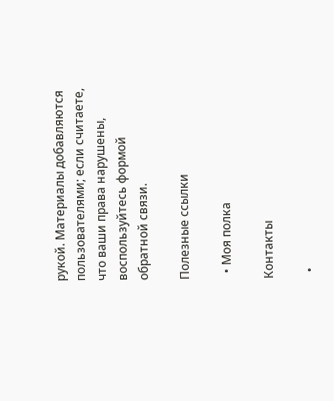рукой. Материалы добавляются пользователями; если считаете, что ваши права нарушены, воспользуйтесь формой обратной связи.

Полезные ссылки

  • Моя полка

Контакты

  •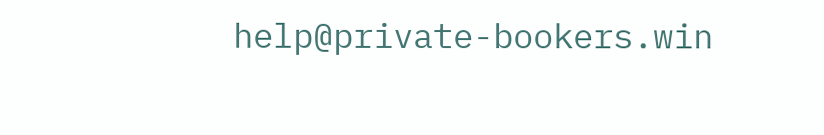help@private-bookers.win